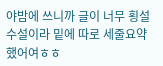야밤에 쓰니까 글이 너무 횡설수설이라 밑에 따로 세줄요약했어여ㅎㅎ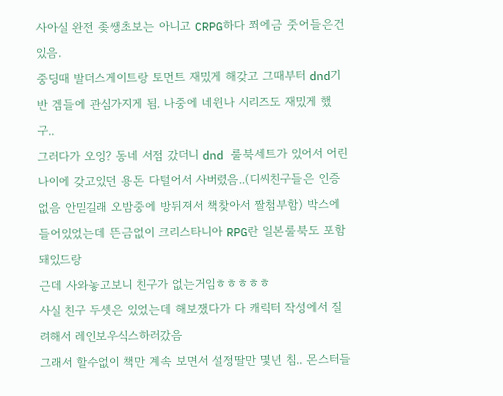사아실 완전 좆쌩초보는 아니고 CRPG하다 쬐에금 줏어들은건 있음.
중딩때 발더스게이트랑 토먼트 재밌게 해갖고 그때부터 dnd기반 겜들에 관심가지게 됨. 나중에 네윈나 시리즈도 재밌게 했구..
그러다가 오잉? 동네 서점 갔더니 dnd 룰북세트가 있어서 어린나이에 갖고있던 용돈 다털어서 사버렸음..(디씨친구들은 인증없음 안믿길래 오밤중에 방뒤져서 책찾아서 짤첨부함) 박스에 들어있었는데 뜬금없이 크리스타니아 RPG란 일본룰북도 포함돼있드랑
근데 사와놓고보니 친구가 없는거임ㅎㅎㅎㅎㅎ
사실 친구 두셋은 있었는데 해보쟀다가 다 캐릭터 작성에서 질려해서 레인보우식스하러갔음
그래서 할수없이 책만 계속 보면서 설정딸만 몇년 침.. 몬스터들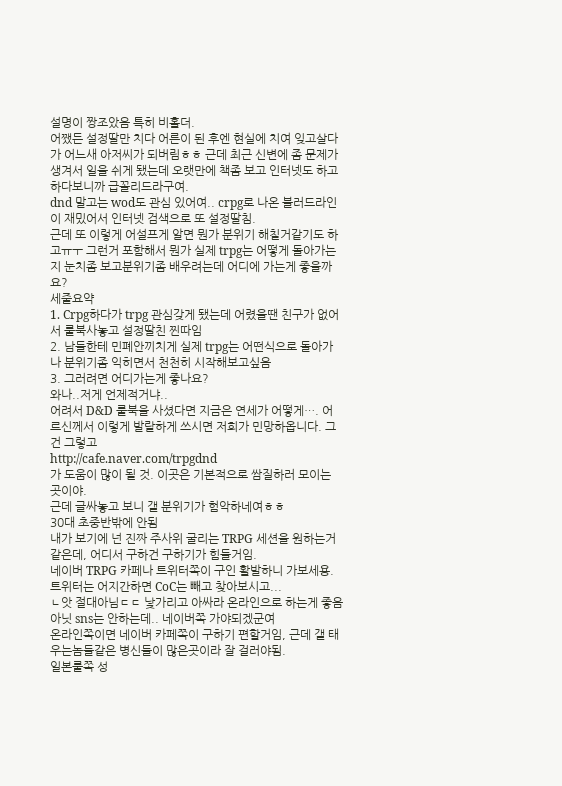설명이 짱조았음 특히 비홀더.
어쨌든 설정딸만 치다 어른이 된 후엔 현실에 치여 잊고살다가 어느새 아저씨가 되버림ㅎㅎ 근데 최근 신변에 좀 문제가 생겨서 일을 쉬게 됐는데 오랫만에 책좀 보고 인터넷도 하고 하다보니까 급꼴리드라구여.
dnd 말고는 wod도 관심 있어여.. crpg로 나온 블러드라인이 재밌어서 인터넷 검색으로 또 설정딸침.
근데 또 이렇게 어설프게 알면 뭔가 분위기 해칠거같기도 하고ㅠㅜ 그런거 포함해서 뭔가 실제 trpg는 어떻게 돌아가는지 눈치좀 보고분위기좀 배우려는데 어디에 가는게 좋을까요?
세줄요약
1. Crpg하다가 trpg 관심갖게 됐는데 어렸을땐 친구가 없어서 룰북사놓고 설정딸친 찐따임
2. 남들한테 민폐안끼치게 실제 trpg는 어떤식으로 돌아가나 분위기좀 익히면서 천천히 시작해보고싶음
3. 그러려면 어디가는게 좋나요?
와나..저게 언제적거냐..
어려서 D&D 룰북을 사셨다면 지금은 연세가 어떻게…. 어르신께서 이렇게 발랄하게 쓰시면 저희가 민망하옵니다. 그건 그렇고
http://cafe.naver.com/trpgdnd
가 도움이 많이 될 것. 이곳은 기본적으로 쌈질하러 모이는 곳이야.
근데 글싸놓고 보니 갤 분위기가 험악하네여ㅎㅎ
30대 초중반밖에 안됨
내가 보기에 넌 진짜 주사위 굴리는 TRPG 세션을 원하는거같은데, 어디서 구하건 구하기가 힘들거임.
네이버 TRPG 카페나 트위터쪽이 구인 활발하니 가보세용. 트위터는 어지간하면 CoC는 빼고 찾아보시고...
ㄴ앗 절대아님ㄷㄷ 낯가리고 아싸라 온라인으로 하는게 좋음
아닛 sns는 안하는데.. 네이버쪽 가야되겠군여
온라인쪽이면 네이버 카페쪽이 구하기 편할거임, 근데 갤 태우는놈들같은 병신들이 많은곳이라 잘 걸러야됨.
일본룰쪽 성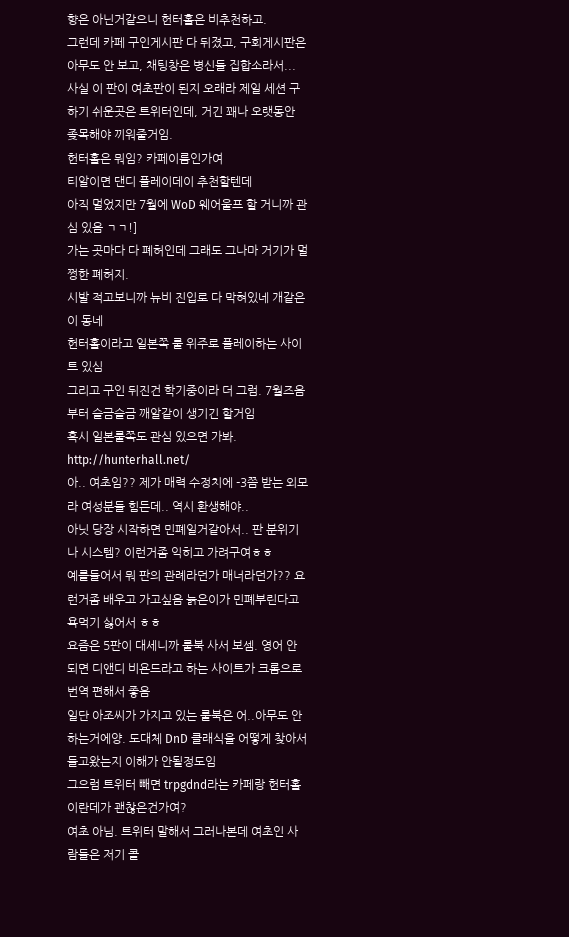향은 아닌거같으니 헌터홀은 비추천하고.
그런데 카페 구인게시판 다 뒤졌고, 구회게시판은 아무도 안 보고, 채팅창은 병신들 집합소라서...
사실 이 판이 여초판이 된지 오래라 제일 세션 구하기 쉬운곳은 트위터인데, 거긴 꽤나 오랫동안 좆목해야 끼워줄거임.
헌터홀은 뭐임? 카페이름인가여
티알이면 댄디 플레이데이 추천할텐데
아직 멀었지만 7월에 WoD 웨어울프 할 거니까 관심 있음 ㄱㄱ!]
가는 곳마다 다 폐허인데 그래도 그나마 거기가 멀쩡한 폐허지.
시발 적고보니까 뉴비 진입로 다 막혀있네 개같은 이 동네
헌터홀이라고 일본쪽 룰 위주로 플레이하는 사이트 있심
그리고 구인 뒤진건 학기중이라 더 그럼. 7월즈음부터 슬금슬금 깨알같이 생기긴 할거임
혹시 일본룰쪽도 관심 있으면 가봐.
http://hunterhall.net/
아.. 여초임?? 제가 매력 수정치에 -3쯤 받는 외모라 여성분들 힘든데.. 역시 환생해야..
아닛 당장 시작하면 민폐일거같아서.. 판 분위기나 시스템? 이런거좀 익히고 가려구여ㅎㅎ
예를들어서 뭐 판의 관례라던가 매너라던가?? 요런거좀 배우고 가고싶음 늙은이가 민폐부린다고 욕먹기 싫어서 ㅎㅎ
요즘은 5판이 대세니까 룰북 사서 보셈. 영어 안 되면 디앤디 비욘드라고 하는 사이트가 크롬으로 번역 편해서 좋음
일단 아조씨가 가지고 있는 룰북은 어..아무도 안하는거에양. 도대체 DnD 클래식을 어떻게 찾아서 들고왔는지 이해가 안될정도임
그으럼 트위터 빼면 trpgdnd라는 카페랑 헌터홀이란데가 괜찮은건가여?
여초 아님. 트위터 말해서 그러나본데 여초인 사람들은 저기 콜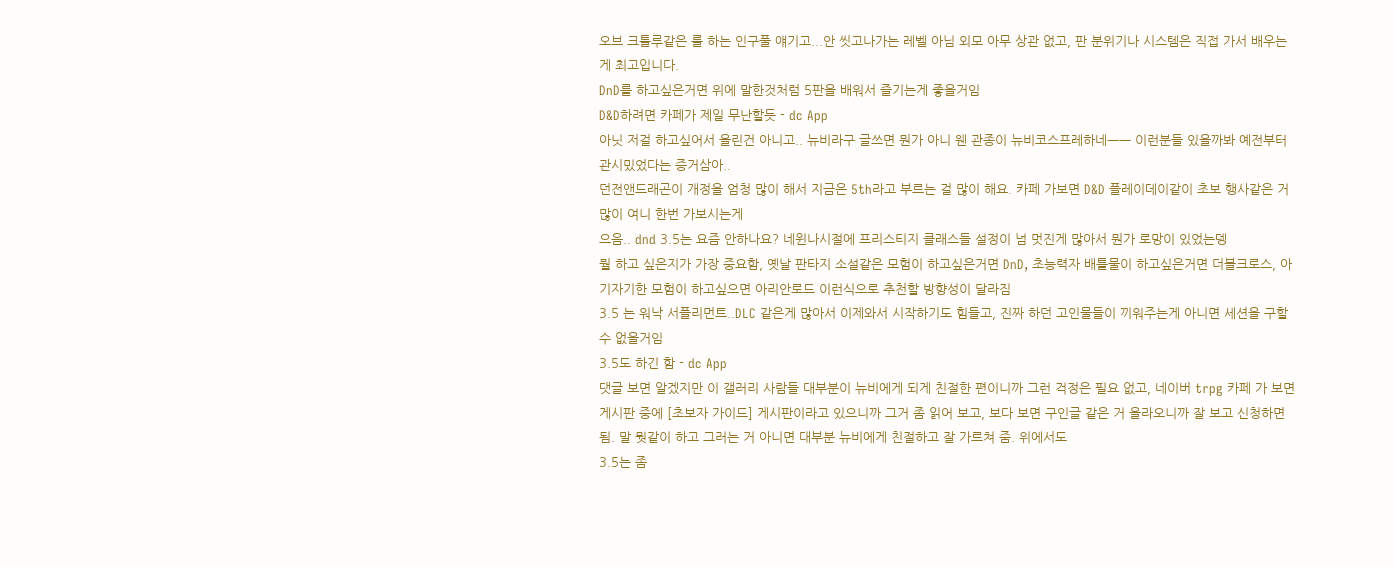오브 크툴루같은 룰 하는 인구풀 얘기고...안 씻고나가는 레벨 아님 외모 아무 상관 없고, 판 분위기나 시스템은 직접 가서 배우는게 최고입니다.
DnD를 하고싶은거면 위에 말한것처럼 5판을 배워서 즐기는게 좋을거임
D&D하려면 카페가 제일 무난할듯 - dc App
아닛 저걸 하고싶어서 올린건 아니고.. 뉴비라구 글쓰면 뭔가 아니 웬 관종이 뉴비코스프레하네ㅡㅡ 이런분들 있을까봐 예전부터 관시밌었다는 증거삼아..
던전앤드래곤이 개정을 엄청 많이 해서 지금은 5th라고 부르는 걸 많이 해요. 카페 가보면 D&D 플레이데이같이 초보 행사같은 거 많이 여니 한번 가보시는게
으음.. dnd 3.5는 요즘 안하나요? 네윈나시절에 프리스티지 클래스들 설정이 넘 멋진게 많아서 뭔가 로망이 있었는뎅
뭘 하고 싶은지가 가장 중요함, 옛날 판타지 소설같은 모험이 하고싶은거면 DnD, 초능력자 배틀물이 하고싶은거면 더블크로스, 아기자기한 모험이 하고싶으면 아리안로드 이런식으로 추천할 방향성이 달라짐
3.5 는 워낙 서플리먼트..DLC 같은게 많아서 이제와서 시작하기도 힘들고, 진짜 하던 고인물들이 끼워주는게 아니면 세션을 구할수 없을거임
3.5도 하긴 함 - dc App
댓글 보면 알겠지만 이 갤러리 사람들 대부분이 뉴비에게 되게 친절한 편이니까 그런 걱정은 필요 없고, 네이버 trpg 카페 가 보면 게시판 중에 [초보자 가이드] 게시판이라고 있으니까 그거 좀 읽어 보고, 보다 보면 구인글 같은 거 올라오니까 잘 보고 신청하면 됨. 말 뭣같이 하고 그러는 거 아니면 대부분 뉴비에게 친절하고 잘 가르쳐 줌. 위에서도
3.5는 좀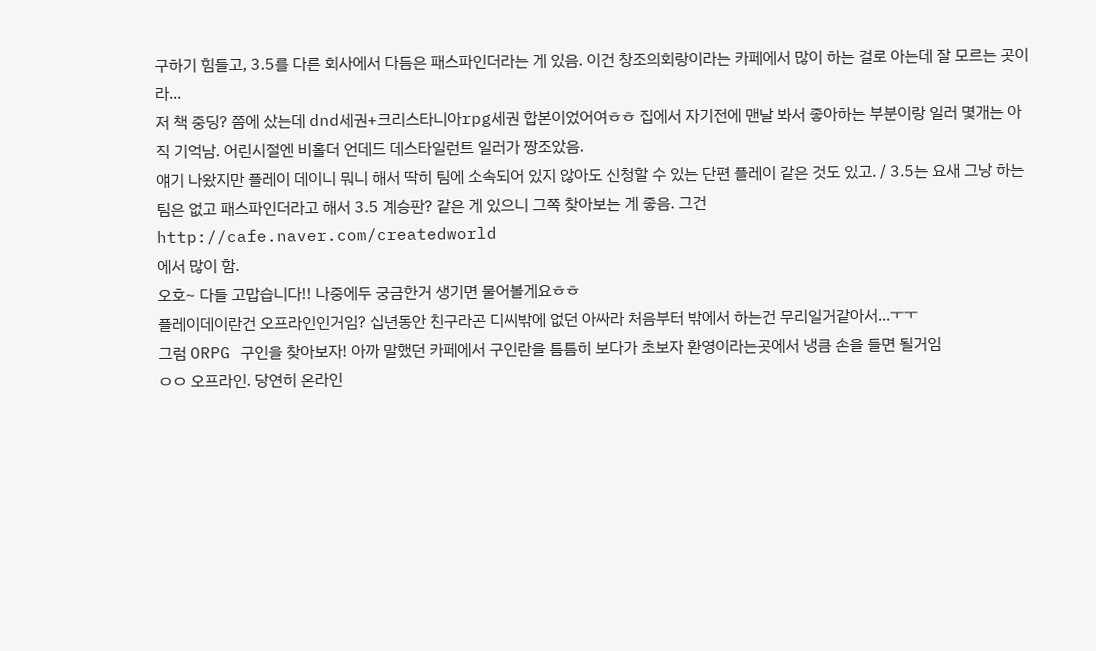구하기 힘들고, 3.5를 다른 회사에서 다듬은 패스파인더라는 게 있음. 이건 창조의회랑이라는 카페에서 많이 하는 걸로 아는데 잘 모르는 곳이라...
저 책 중딩? 쯤에 샀는데 dnd세권+크리스타니아rpg세권 합본이었어여ㅎㅎ 집에서 자기전에 맨날 봐서 좋아하는 부분이랑 일러 몇개는 아직 기억남. 어린시절엔 비홀더 언데드 데스타일런트 일러가 짱조았음.
얘기 나왔지만 플레이 데이니 뭐니 해서 딱히 팀에 소속되어 있지 않아도 신청할 수 있는 단편 플레이 같은 것도 있고. / 3.5는 요새 그낭 하는 팀은 없고 패스파인더라고 해서 3.5 계승판? 같은 게 있으니 그쪽 찾아보는 게 좋음. 그건
http://cafe.naver.com/createdworld
에서 많이 함.
오호~ 다들 고맙습니다!! 나중에두 궁금한거 생기면 물어볼게요ㅎㅎ
플레이데이란건 오프라인인거임? 십년동안 친구라곤 디씨밖에 없던 아싸라 처음부터 밖에서 하는건 무리일거같아서...ㅜㅜ
그럼 ORPG 구인을 찾아보자! 아까 말했던 카페에서 구인란을 틈틈히 보다가 초보자 환영이라는곳에서 냉큼 손을 들면 될거임
ㅇㅇ 오프라인. 당연히 온라인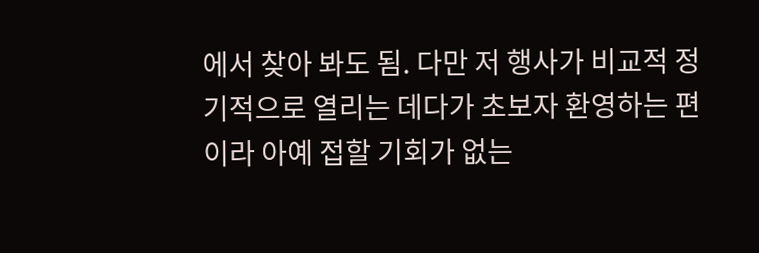에서 찾아 봐도 됨. 다만 저 행사가 비교적 정기적으로 열리는 데다가 초보자 환영하는 편이라 아예 접할 기회가 없는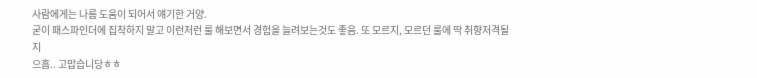사람에게는 나름 도움이 되어서 얘기한 거양.
굳이 패스파인더에 집착하지 말고 이런저런 룰 해보면서 경험을 늘려보는것도 좋음. 또 모르지, 모르던 룰에 딱 취향저격될지
으흠.. 고맙습니당ㅎㅎ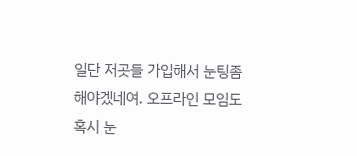일단 저곳들 가입해서 눈팅좀 해야겠네여. 오프라인 모임도 혹시 눈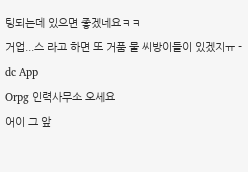팅되는데 있으면 좋겠네요ㅋㅋ
거업...스 라고 하면 또 거품 물 씨방이들이 있겠지ㅠ - dc App
Orpg 인력사무소 오세요
어이 그 앞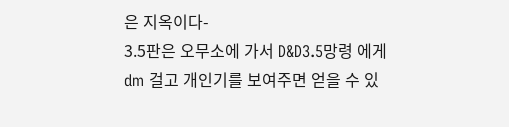은 지옥이다-
3.5판은 오무소에 가서 D&D3.5망령 에게 dm 걸고 개인기를 보여주면 얻을 수 있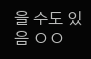을 수도 있음 ㅇㅇ